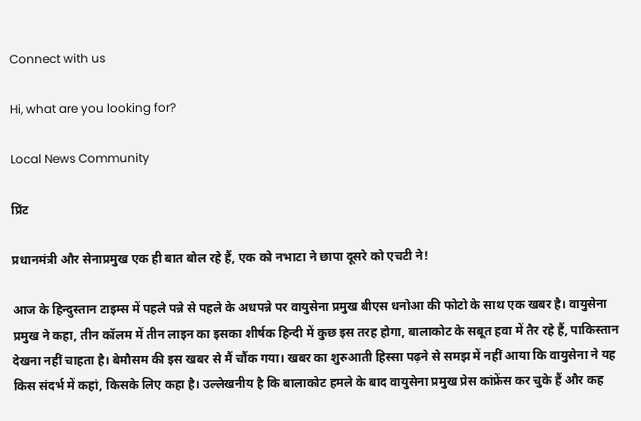Connect with us

Hi, what are you looking for?

Local News Community

प्रिंट

प्रधानमंत्री और सेनाप्रमुख एक ही बात बोल रहे हैं, एक को नभाटा ने छापा दूसरे को एचटी ने!

आज के हिन्दुस्तान टाइम्स में पहले पन्ने से पहले के अधपन्ने पर वायुसेना प्रमुख बीएस धनोआ की फोटो के साथ एक खबर है। वायुसेना प्रमुख ने कहा, तीन कॉलम में तीन लाइन का इसका शीर्षक हिन्दी में कुछ इस तरह होगा, बालाकोट के सबूत हवा में तैर रहे हैं, पाकिस्तान देखना नहीं चाहता है। बेमौसम की इस खबर से मैं चौंक गया। खबर का शुरुआती हिस्सा पढ़ने से समझ में नहीं आया कि वायुसेना ने यह किस संदर्भ में कहां, किसके लिए कहा है। उल्लेखनीय है कि बालाकोट हमले के बाद वायुसेना प्रमुख प्रेस कांफ्रेंस कर चुके हैं और कह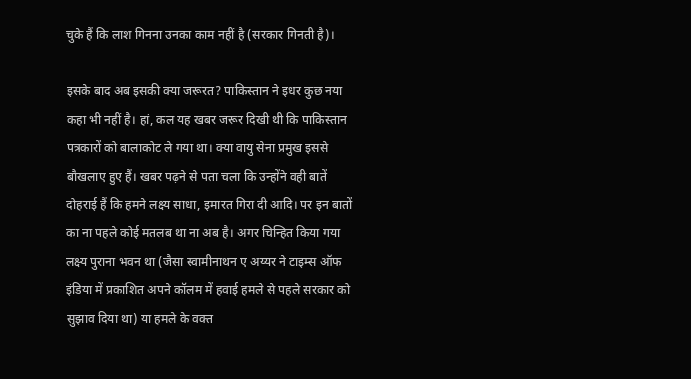चुके हैं कि लाश गिनना उनका काम नहीं है (सरकार गिनती है)।

इसके बाद अब इसकी क्या जरूरत? पाकिस्तान ने इधर कुछ नया कहा भी नहीं है। हां, कल यह खबर जरूर दिखी थी कि पाकिस्तान पत्रकारों को बालाकोट ले गया था। क्या वायु सेना प्रमुख इससे बौखलाए हुए हैं। खबर पढ़ने से पता चला कि उन्होंने वही बातें दोहराई हैं कि हमने लक्ष्य साधा, इमारत गिरा दी आदि। पर इन बातों का ना पहले कोई मतलब था ना अब है। अगर चिन्हित किया गया लक्ष्य पुराना भवन था (जैसा स्वामीनाथन ए अय्यर ने टाइम्स ऑफ इंडिया में प्रकाशित अपने कॉलम में हवाई हमले से पहले सरकार को सुझाव दिया था) या हमले के वक्त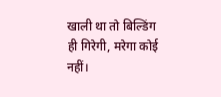खाली था तो बिल्डिंग ही गिरेगी, मरेगा कोई नहीं।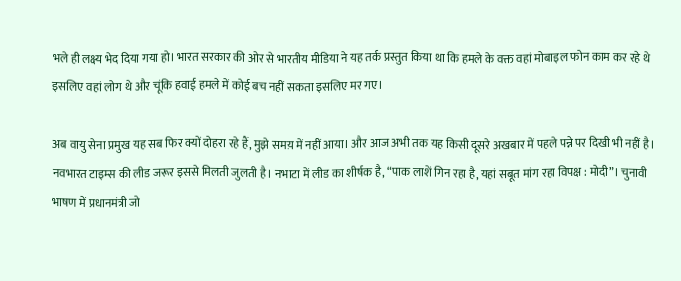भले ही लक्ष्य भेद दिया गया हो। भारत सरकार की ओर से भारतीय मीडिया ने यह तर्क प्रस्तुत किया था कि हमले के वक्त वहां मोबाइल फोन काम कर रहे थे इसलिए वहां लोग थे और चूंकि हवाई हमले में कोई बच नहीं सकता इसलिए मर गए।

अब वायु सेना प्रमुख यह सब फिर क्यों दोहरा रहे हैं, मुझे समय़ में नहीं आया। और आज अभी तक यह किसी दूसरे अखबार में पहले पन्ने पर दिखी भी नहीं है। नवभारत टाइम्स की लीड जरूर इससे मिलती जुलती है। नभाटा में लीड का शीर्षक है, “पाक लाशें गिन रहा है, यहां सबूत मांग रहा विपक्ष : मोदी”। चुनावी भाषण में प्रधानमंत्री जो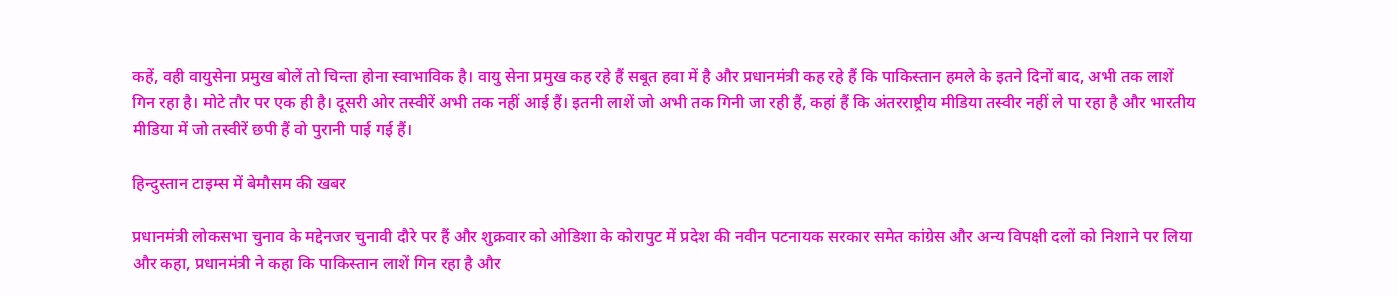कहें, वही वायुसेना प्रमुख बोलें तो चिन्ता होना स्वाभाविक है। वायु सेना प्रमुख कह रहे हैं सबूत हवा में है और प्रधानमंत्री कह रहे हैं कि पाकिस्तान हमले के इतने दिनों बाद, अभी तक लाशें गिन रहा है। मोटे तौर पर एक ही है। दूसरी ओर तस्वीरें अभी तक नहीं आई हैं। इतनी लाशें जो अभी तक गिनी जा रही हैं, कहां हैं कि अंतरराष्ट्रीय मीडिया तस्वीर नहीं ले पा रहा है और भारतीय मीडिया में जो तस्वीरें छपी हैं वो पुरानी पाई गई हैं।

हिन्दुस्तान टाइम्स में बेमौसम की खबर

प्रधानमंत्री लोकसभा चुनाव के मद्देनजर चुनावी दौरे पर हैं और शुक्रवार को ओडिशा के कोरापुट में प्रदेश की नवीन पटनायक सरकार समेत कांग्रेस और अन्य विपक्षी दलों को निशाने पर लिया और कहा, प्रधानमंत्री ने कहा कि पाकिस्तान लाशें गिन रहा है और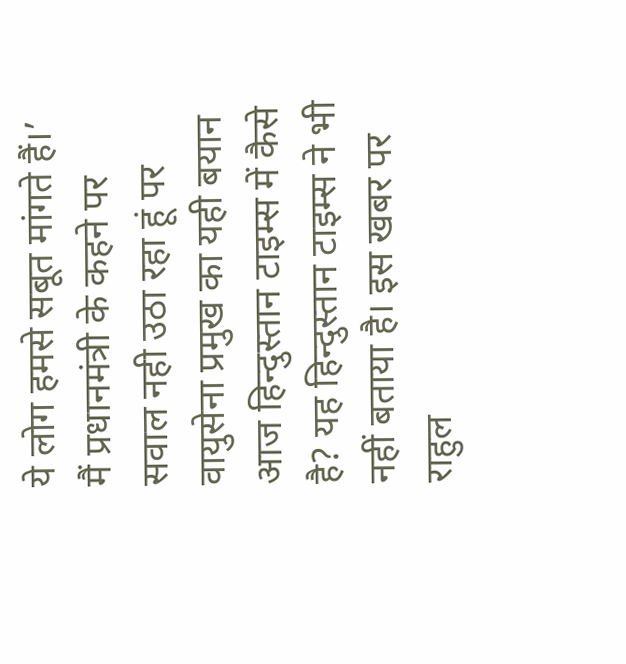ये लोग हमसे सबूत मांगते हैं।’ मैं प्रधानमंत्री के कहने पर सवाल नही उठा रहा हूं पर वायुसेना प्रमुख का यही बयान आज हिन्दुस्तान टाइम्स में कैसे है? यह हिन्दुस्तान टाइम्स ने भी नहीं बताया है। इस खबर पर राहुल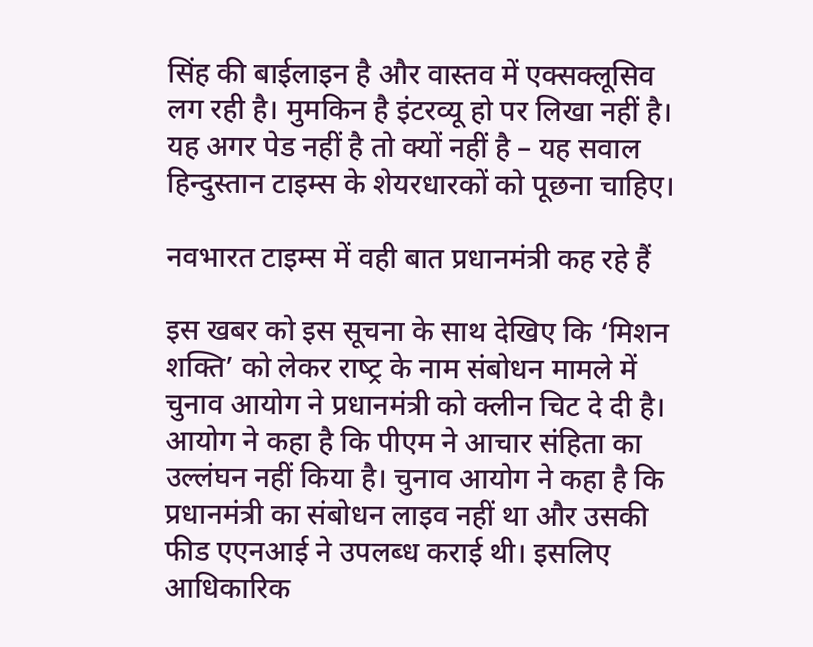सिंह की बाईलाइन है और वास्तव में एक्सक्लूसिव लग रही है। मुमकिन है इंटरव्यू हो पर लिखा नहीं है। यह अगर पेड नहीं है तो क्यों नहीं है – यह सवाल हिन्दुस्तान टाइम्स के शेयरधारकों को पूछना चाहिए।

नवभारत टाइम्स में वही बात प्रधानमंत्री कह रहे हैं

इस खबर को इस सूचना के साथ देखिए कि ‘मिशन शक्ति’ को लेकर राष्‍ट्र के नाम संबोधन मामले में चुनाव आयोग ने प्रधानमंत्री को क्‍लीन चिट दे दी है। आयोग ने कहा है कि पीएम ने आचार संहिता का उल्‍लंघन नहीं किया है। चुनाव आयोग ने कहा है कि प्रधानमंत्री का संबोधन लाइव नहीं था और उसकी फीड एएनआई ने उपलब्‍ध कराई थी। इसलिए आधिकारिक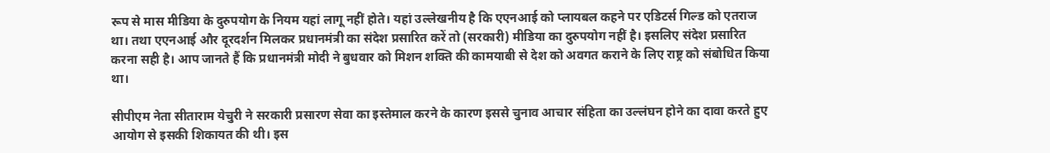रूप से मास मीडिया के दुरुपयोग के नियम यहां लागू नहीं होते। यहां उल्लेखनीय है कि एएनआई को प्लायबल कहने पर एडिटर्स गिल्ड को एतराज था। तथा एएनआई और दूरदर्शन मिलकर प्रधानमंत्री का संदेश प्रसारित करें तो (सरकारी) मीडिया का दुरुपयोग नहीं है। इसलिए संदेश प्रसारित करना सही है। आप जानते हैं कि प्रधानमंत्री मोदी ने बुधवार को मिशन शक्ति की कामयाबी से देश को अवगत कराने के लिए राष्ट्र को संबोधित किया था।

सीपीएम नेता सीताराम येचुरी ने सरकारी प्रसारण सेवा का इस्तेमाल करने के कारण इससे चुनाव आचार संहिता का उल्लंघन होने का दावा करते हुए आयोग से इसकी शिकायत की थी। इस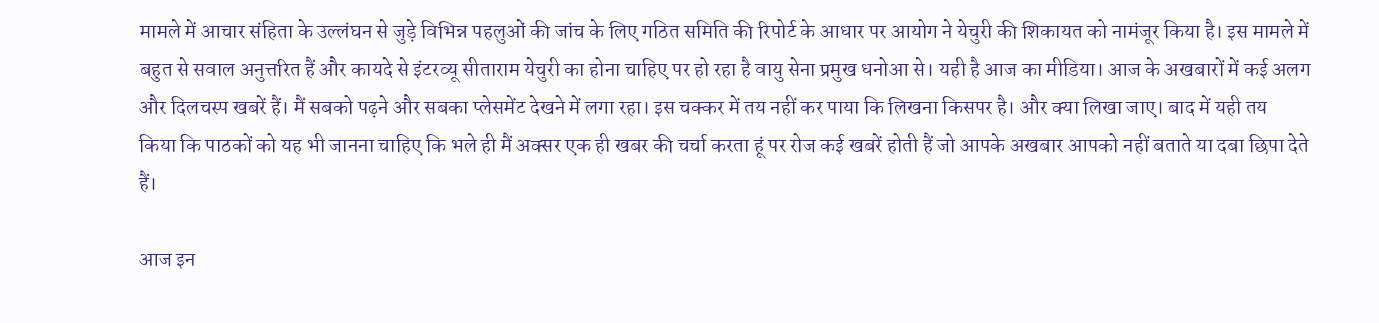मामले में आचार संहिता के उल्लंघन से जुड़े विभिन्न पहलुओं की जांच के लिए गठित समिति की रिपोर्ट के आधार पर आयोग ने येचुरी की शिकायत को नामंजूर किया है। इस मामले में बहुत से सवाल अनुत्तरित हैं और कायदे से इंटरव्यू सीताराम येचुरी का होना चाहिए पर हो रहा है वायु सेना प्रमुख धनोआ से। यही है आज का मीडिया। आज के अखबारों में कई अलग और दिलचस्प खबरें हैं। मैं सबको पढ़ने और सबका प्लेसमेंट देखने में लगा रहा। इस चक्कर में तय नहीं कर पाया कि लिखना किसपर है। और क्या लिखा जाए। बाद में यही तय किया कि पाठकों को यह भी जानना चाहिए कि भले ही मैं अक्सर एक ही खबर की चर्चा करता हूं पर रोज कई खबरें होती हैं जो आपके अखबार आपको नहीं बताते या दबा छिपा देते हैं।

आज इन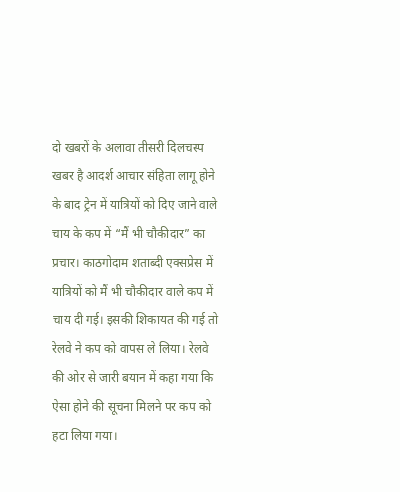दो खबरों के अलावा तीसरी दिलचस्प खबर है आदर्श आचार संहिता लागू होने के बाद ट्रेन में यात्रियों को दिए जाने वाले चाय के कप में “मैं भी चौकीदार” का प्रचार। काठगोदाम शताब्दी एक्सप्रेस में यात्रियों को मैं भी चौकीदार वाले कप में चाय दी गई। इसकी शिकायत की गई तो रेलवे ने कप को वापस ले लिया। रेलवे की ओर से जारी बयान में कहा गया कि ऐसा होने की सूचना मिलने पर कप को हटा लिया गया।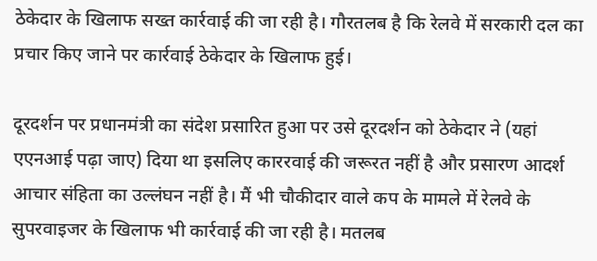ठेकेदार के खिलाफ सख्त कार्रवाई की जा रही है। गौरतलब है कि रेलवे में सरकारी दल का प्रचार किए जाने पर कार्रवाई ठेकेदार के खिलाफ हुई।

दूरदर्शन पर प्रधानमंत्री का संदेश प्रसारित हुआ पर उसे दूरदर्शन को ठेकेदार ने (यहां एएनआई पढ़ा जाए) दिया था इसलिए काररवाई की जरूरत नहीं है और प्रसारण आदर्श आचार संहिता का उल्लंघन नहीं है। मैं भी चौकीदार वाले कप के मामले में रेलवे के सुपरवाइजर के खिलाफ भी कार्रवाई की जा रही है। मतलब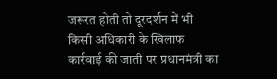जरूरत होती तो दूरदर्शन में भी किसी अधिकारी के खिलाफ कार्रवाई की जाती पर प्रधानमंत्री का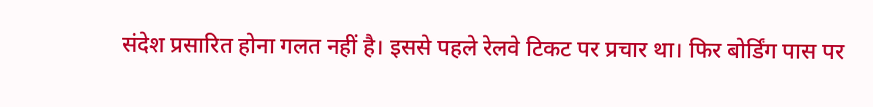संदेश प्रसारित होना गलत नहीं है। इससे पहले रेलवे टिकट पर प्रचार था। फिर बोर्डिंग पास पर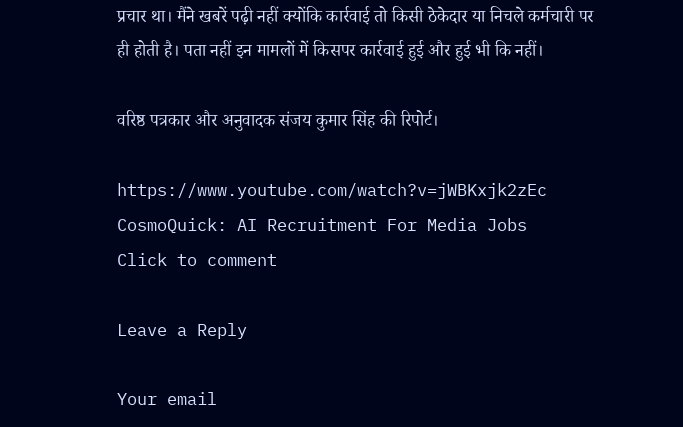प्रचार था। मैंने खबरें पढ़ी नहीं क्योंकि कार्रवाई तो किसी ठेकेदार या निचले कर्मचारी पर ही होती है। पता नहीं इन मामलों में किसपर कार्रवाई हुई और हुई भी कि नहीं।

वरिष्ठ पत्रकार और अनुवादक संजय कुमार सिंह की रिपोर्ट।

https://www.youtube.com/watch?v=jWBKxjk2zEc
CosmoQuick: AI Recruitment For Media Jobs
Click to comment

Leave a Reply

Your email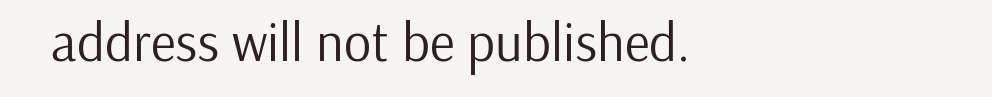address will not be published.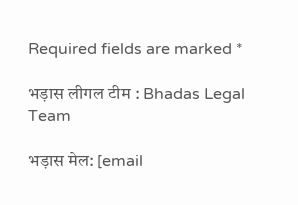Required fields are marked *

भड़ास लीगल टीम : Bhadas Legal Team

भड़ास मेल: [email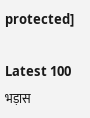protected]

Latest 100 भड़ास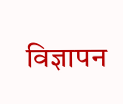विज्ञापन